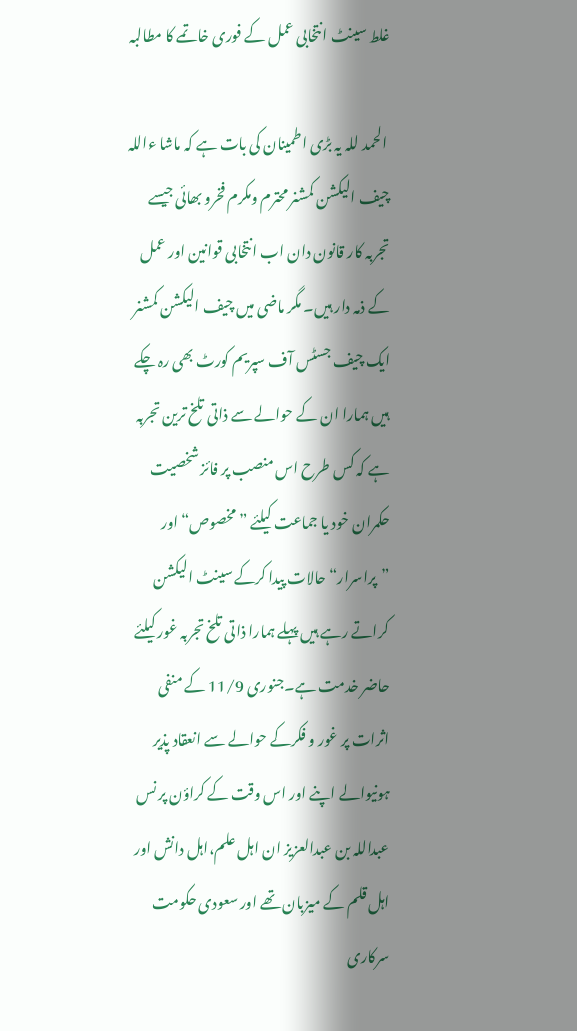غلط سینٹ انتخابی عمل کے فوری خاتمے کا مطالبہ

 الحمد للہ یہ بڑی اطمینان کی بات ہے کہ ماشا ءاللہ چیف الیکشن کمشنر محترم ومکرم فخرو بھائی جیسے تجربہ کار قانون دان اب انتخابی قوانین اور عمل کے ذمہ دار ہیں۔ مگر ماضی میں چیف الیکشن کمشنر ایک چیف جسٹس آف سپریم کورٹ بھی رہ چکے ہیں ہمارا ان کے حوالے سے ذاتی تلخ ترین تجربہ ہے کہ کس طرح اس منصب پر فائز شخصیت حکمران خود یا جماعت کیلئے ”مخصوص“ اور ”پراسرار“ حالات پیدا کرکے سینٹ الیکشن کراتے رہے ہیں پہلے ہمارا ذاتی تلخ تجربہ غور کیلئے حاضر خدمت ہے۔جنوری 11/9 کے منفی اثرات پر غور و فکرکے حوالے سے انعقاد پذیر ہونیوالے اپنے اور اس وقت کے کراؤن پر نس عبداللہ بن عبدالعزیز ان اہل علم،اہل دانش اور اہل قلم کے میزبان تھے اور سعودی حکومت سرکاری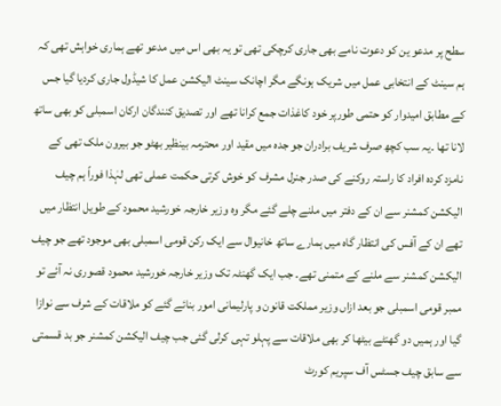سطح پر مدعو ین کو دعوت نامے بھی جاری کرچکی تھی تو یہ بھی اس میں مدعو تھے ہماری خواہش تھی کہ ہم سینٹ کے انتخابی عمل میں شریک ہونگے مگر اچانک سینٹ الیکشن عمل کا شیڈول جاری کردیا گیا جس کے مطابق امیدوار کو حتمی طورپر خود کاغذات جمع کرانا تھے اور تصدیق کنندگان ارکان اسمبلی کو بھی ساتھ لانا تھا ۔یہ سب کچھ صرف شریف برادران جو جدہ میں مقید اور محترمہ بینظیر بھٹو جو بیرون ملک تھی کے نامزد کردہ افراد کا راستہ روکنے کی صدر جنرل مشرف کو خوش کرتی حکمت عملی تھی لہٰذا فوراً ہم چیف الیکشن کمشنر سے ان کے دفتر میں ملنے چلے گئے مگر وہ وزیر خارجہ خورشید محمود کے طویل انتظار میں تھے ان کے آفس کی انتظار گاہ میں ہمارے ساتھ خانیوال سے ایک رکن قومی اسمبلی بھی موجود تھے جو چیف الیکشن کمشنر سے ملنے کے متمنی تھے۔ جب ایک گھنٹہ تک وزیر خارجہ خورشید محمود قصوری نہ آئے تو ممبر قومی اسمبلی جو بعد ازاں وزیر مملکت قانون و پارلیمانی امور بنائے گئے کو ملاقات کے شرف سے نوازا گیا اور ہمیں دو گھنٹے بیٹھا کر بھی ملاقات سے پہلو تہی کرلی گئی جب چیف الیکشن کمشنر جو بد قسمتی سے سابق چیف جسٹس آف سپریم کورٹ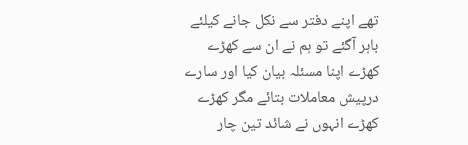تھے اپنے دفتر سے نکل جانے کیلئے باہر آگئے تو ہم نے ان سے کھڑے کھڑے اپنا مسئلہ بیان کیا اور سارے درپیش معاملات بتائے مگر کھڑے کھڑے انہوں نے شائد تین چار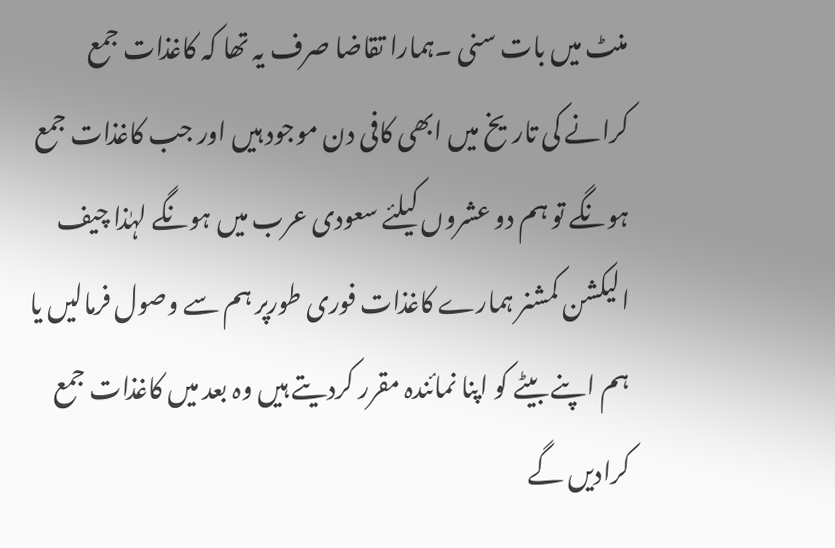منٹ میں بات سنی ۔ہمارا تقاضا صرف یہ تھا کہ کاغذات جمع کرانے کی تاریخ میں ابھی کافی دن موجود ہیں اور جب کاغذات جمع ہونگے تو ہم دو عشروں کیلئے سعودی عرب میں ہونگے لہٰذا چیف الیکشن کمشنر ہمارے کاغذات فوری طورپر ہم سے وصول فرمالیں یا ہم اپنے بیٹے کو اپنا نمائندہ مقرر کردیتے ہیں وہ بعد میں کاغذات جمع کرادیں گے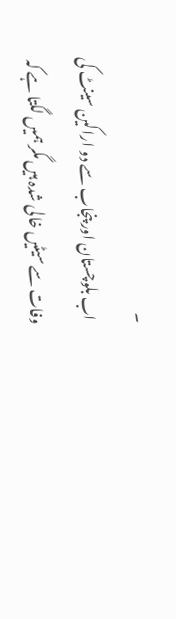۔
 اب بلوچستان اور پنجاب سے دو اراکین سینٹ کی وفات سے سیٹیں خالی شدہ ہیں مگر ہمیں لگتا ہے کہ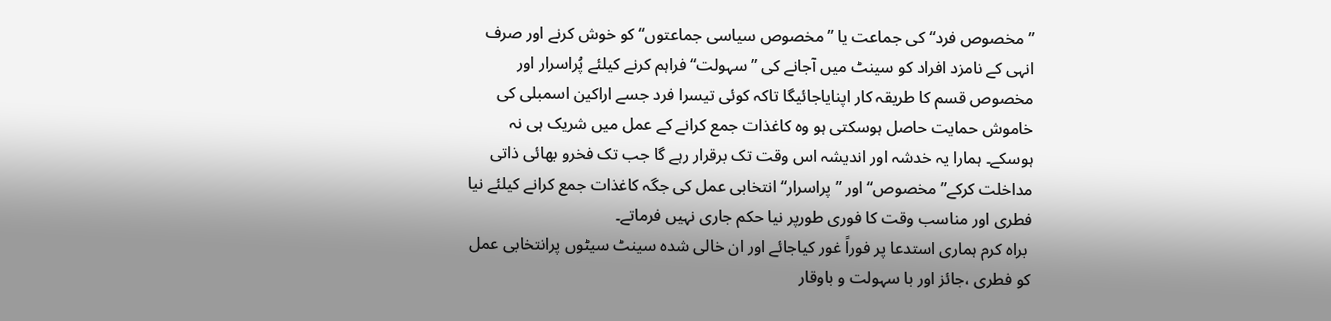”مخصوص فرد“ کی جماعت یا ”مخصوص سیاسی جماعتوں“ کو خوش کرنے اور صرف انہی کے نامزد افراد کو سینٹ میں آجانے کی ”سہولت“ فراہم کرنے کیلئے پُراسرار اور مخصوص قسم کا طریقہ کار اپنایاجائیگا تاکہ کوئی تیسرا فرد جسے اراکین اسمبلی کی خاموش حمایت حاصل ہوسکتی ہو وہ کاغذات جمع کرانے کے عمل میں شریک ہی نہ ہوسکے۔ ہمارا یہ خدشہ اور اندیشہ اس وقت تک برقرار رہے گا جب تک فخرو بھائی ذاتی مداخلت کرکے”مخصوص“ اور ”پراسرار“ انتخابی عمل کی جگہ کاغذات جمع کرانے کیلئے نیا فطری اور مناسب وقت کا فوری طورپر نیا حکم جاری نہیں فرماتے۔
 براہ کرم ہماری استدعا پر فوراً غور کیاجائے اور ان خالی شدہ سینٹ سیٹوں پرانتخابی عمل کو فطری ،جائز اور با سہولت و باوقار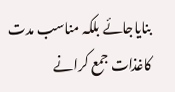بنایاجائے بلکہ مناسب مدت کاغذات جمع کرانے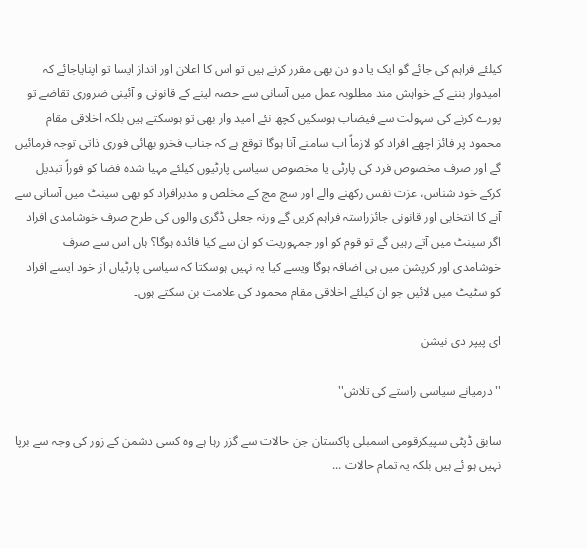کیلئے فراہم کی جائے گو ایک یا دو دن بھی مقرر کرنے ہیں تو اس کا اعلان اور انداز ایسا تو اپنایاجائے کہ امیدوار بننے کے خواہش مند مطلوبہ عمل میں آسانی سے حصہ لینے کے قانونی و آئینی ضروری تقاضے تو پورے کرنے کی سہولت سے فیضاب ہوسکیں کچھ نئے امید وار بھی تو ہوسکتے ہیں بلکہ اخلاقی مقام محمود پر فائز اچھے افراد کو لازماً اب سامنے آنا ہوگا توقع ہے کہ جناب فخرو بھائی فوری ذاتی توجہ فرمائیں گے اور صرف مخصوص فرد کی پارٹی یا مخصوص سیاسی پارٹیوں کیلئے مہیا شدہ فضا کو فوراً تبدیل کرکے خود شناس، عزت نفس رکھنے والے اور سچ مچ کے مخلص و مدبرافراد کو بھی سینٹ میں آسانی سے آنے کا انتخابی اور قانونی جائزراستہ فراہم کریں گے ورنہ جعلی ڈگری والوں کی طرح صرف خوشامدی افراد اگر سینٹ میں آتے رہیں گے تو قوم کو اور جمہوریت کو ان سے کیا فائدہ ہوگا؟ ہاں اس سے صرف خوشامدی اور کرپشن میں ہی اضافہ ہوگا ویسے کیا یہ نہیں ہوسکتا کہ سیاسی پارٹیاں از خود ایسے افراد کو سٹیٹ میں لائیں جو ان کیلئے اخلاقی مقام محمود کی علامت بن سکتے ہوں۔

ای پیپر دی نیشن

''درمیانے سیاسی راستے کی تلاش''

سابق ڈپٹی سپیکرقومی اسمبلی پاکستان جن حالات سے گزر رہا ہے وہ کسی دشمن کے زور کی وجہ سے برپا نہیں ہو ئے ہیں بلکہ یہ تمام حالات ...